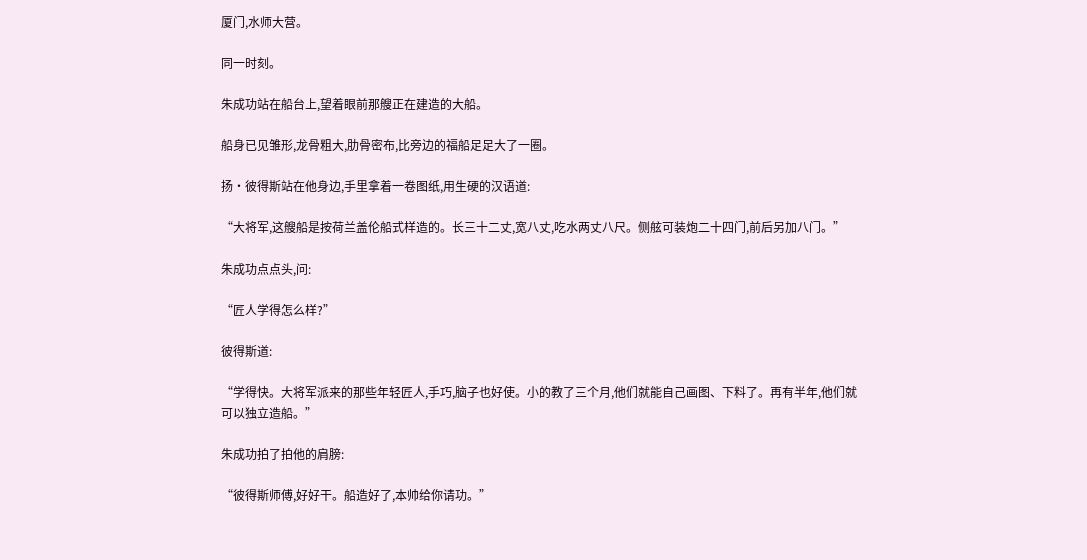厦门,水师大营。

同一时刻。

朱成功站在船台上,望着眼前那艘正在建造的大船。

船身已见雏形,龙骨粗大,肋骨密布,比旁边的福船足足大了一圈。

扬·彼得斯站在他身边,手里拿着一卷图纸,用生硬的汉语道:

“大将军,这艘船是按荷兰盖伦船式样造的。长三十二丈,宽八丈,吃水两丈八尺。侧舷可装炮二十四门,前后另加八门。”

朱成功点点头,问:

“匠人学得怎么样?”

彼得斯道:

“学得快。大将军派来的那些年轻匠人,手巧,脑子也好使。小的教了三个月,他们就能自己画图、下料了。再有半年,他们就可以独立造船。”

朱成功拍了拍他的肩膀:

“彼得斯师傅,好好干。船造好了,本帅给你请功。”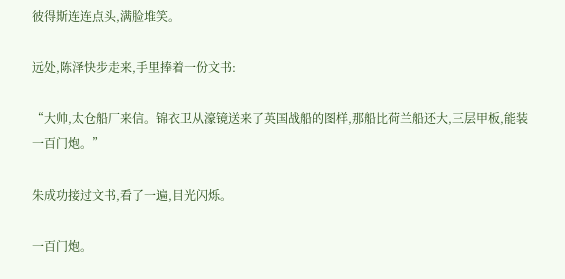彼得斯连连点头,满脸堆笑。

远处,陈泽快步走来,手里捧着一份文书:

“大帅,太仓船厂来信。锦衣卫从濠镜送来了英国战船的图样,那船比荷兰船还大,三层甲板,能装一百门炮。”

朱成功接过文书,看了一遍,目光闪烁。

一百门炮。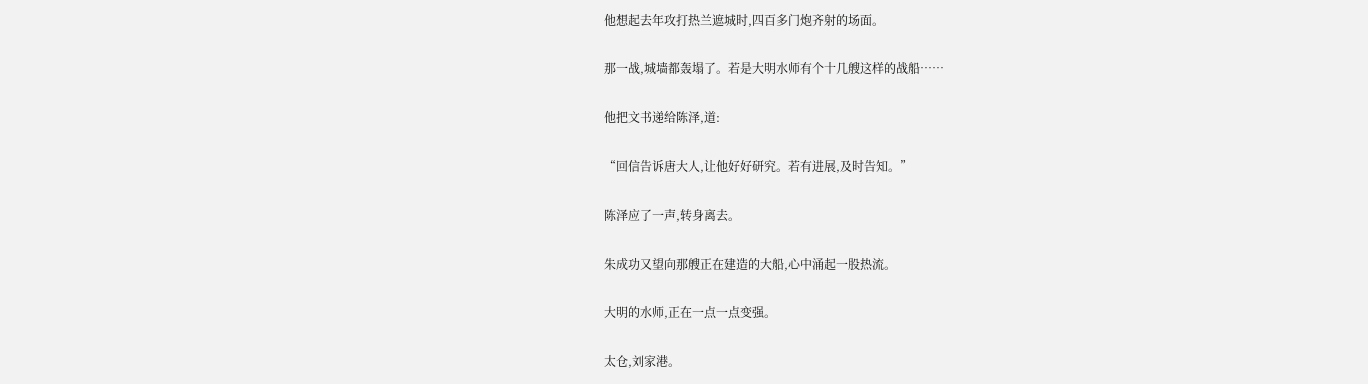他想起去年攻打热兰遮城时,四百多门炮齐射的场面。

那一战,城墙都轰塌了。若是大明水师有个十几艘这样的战船……

他把文书递给陈泽,道:

“回信告诉唐大人,让他好好研究。若有进展,及时告知。”

陈泽应了一声,转身离去。

朱成功又望向那艘正在建造的大船,心中涌起一股热流。

大明的水师,正在一点一点变强。

太仓,刘家港。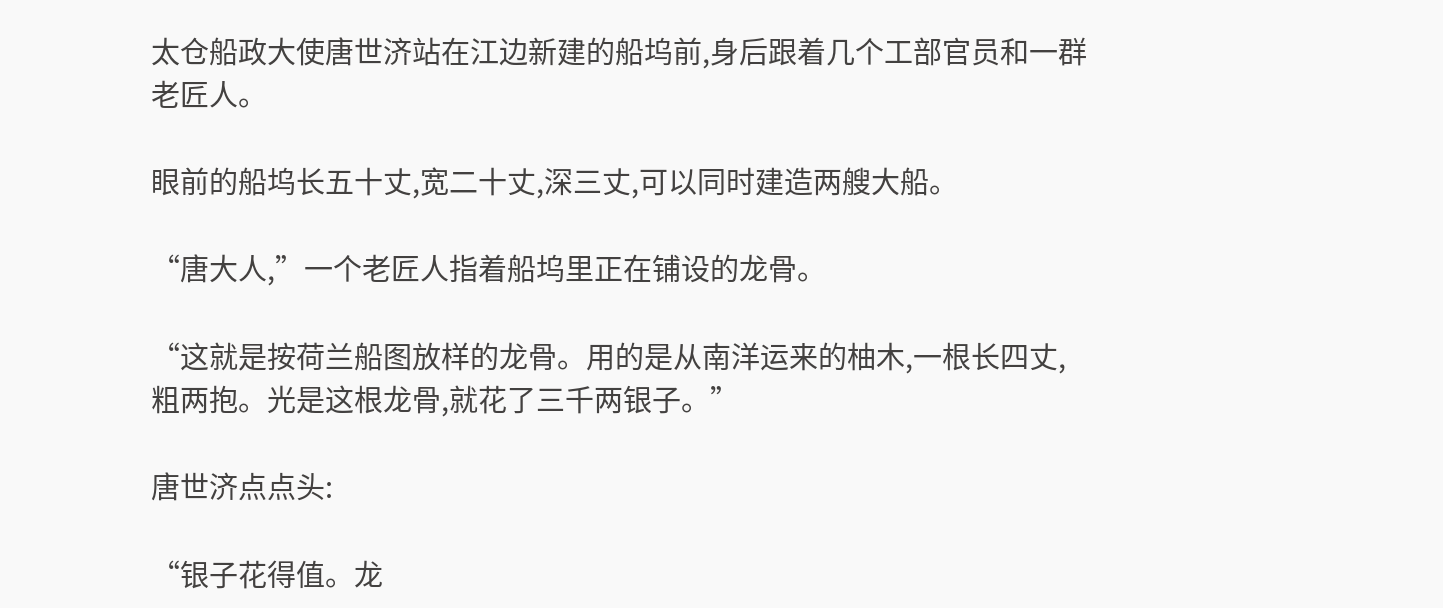太仓船政大使唐世济站在江边新建的船坞前,身后跟着几个工部官员和一群老匠人。

眼前的船坞长五十丈,宽二十丈,深三丈,可以同时建造两艘大船。

“唐大人,”一个老匠人指着船坞里正在铺设的龙骨。

“这就是按荷兰船图放样的龙骨。用的是从南洋运来的柚木,一根长四丈,粗两抱。光是这根龙骨,就花了三千两银子。”

唐世济点点头:

“银子花得值。龙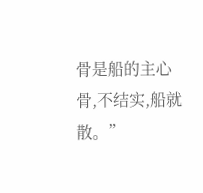骨是船的主心骨,不结实,船就散。”